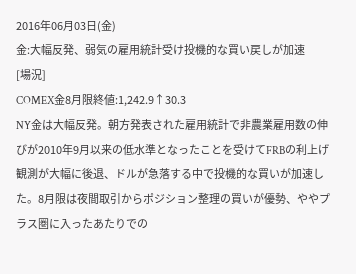2016年06月03日(金)
金:大幅反発、弱気の雇用統計受け投機的な買い戻しが加速
[場況]
COMEX金8月限終値:1,242.9↑30.3
NY金は大幅反発。朝方発表された雇用統計で非農業雇用数の伸びが2010年9月以来の低水準となったことを受けてFRBの利上げ観測が大幅に後退、ドルが急落する中で投機的な買いが加速した。8月限は夜間取引からポジション整理の買いが優勢、ややプラス圏に入ったあたりでの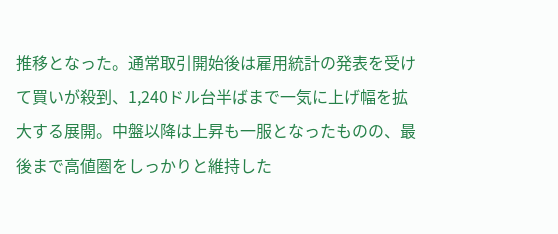推移となった。通常取引開始後は雇用統計の発表を受けて買いが殺到、1,240ドル台半ばまで一気に上げ幅を拡大する展開。中盤以降は上昇も一服となったものの、最後まで高値圏をしっかりと維持した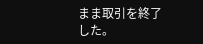まま取引を終了した。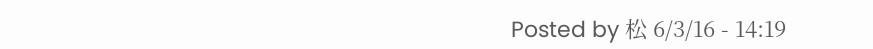Posted by 松 6/3/16 - 14:19